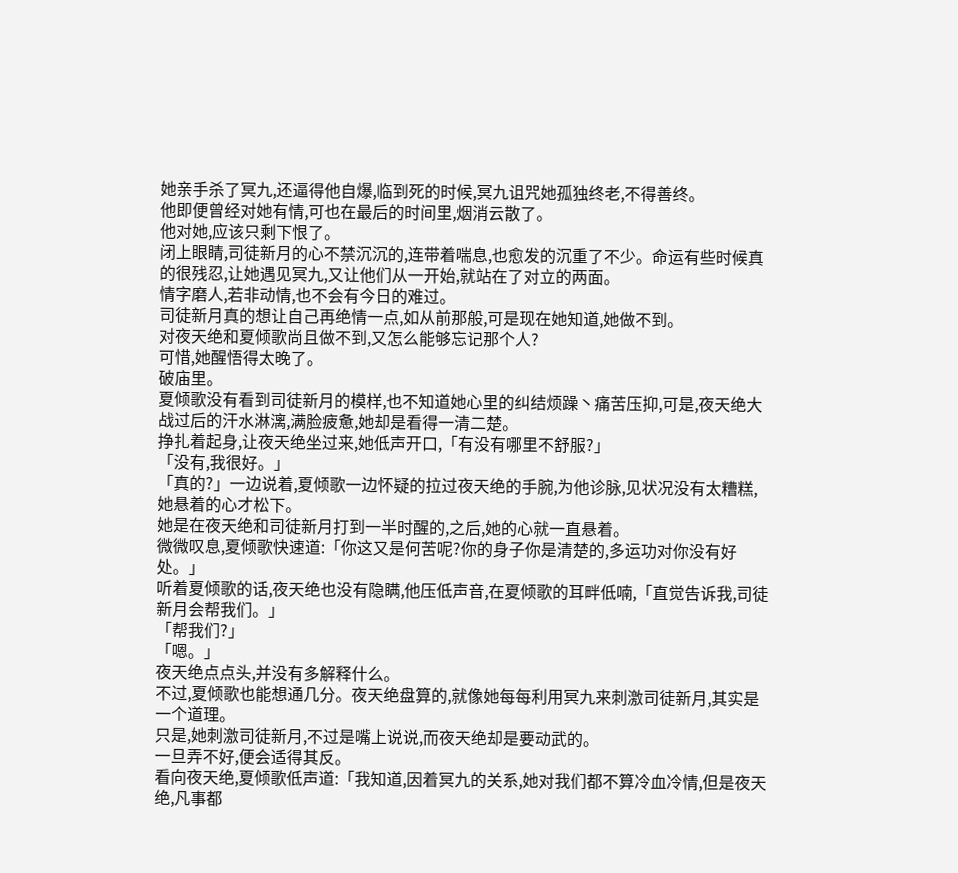她亲手杀了冥九,还逼得他自爆,临到死的时候,冥九诅咒她孤独终老,不得善终。
他即便曾经对她有情,可也在最后的时间里,烟消云散了。
他对她,应该只剩下恨了。
闭上眼睛,司徒新月的心不禁沉沉的,连带着喘息,也愈发的沉重了不少。命运有些时候真的很残忍,让她遇见冥九,又让他们从一开始,就站在了对立的两面。
情字磨人,若非动情,也不会有今日的难过。
司徒新月真的想让自己再绝情一点,如从前那般,可是现在她知道,她做不到。
对夜天绝和夏倾歌尚且做不到,又怎么能够忘记那个人?
可惜,她醒悟得太晚了。
破庙里。
夏倾歌没有看到司徒新月的模样,也不知道她心里的纠结烦躁丶痛苦压抑,可是,夜天绝大战过后的汗水淋漓,满脸疲惫,她却是看得一清二楚。
挣扎着起身,让夜天绝坐过来,她低声开口,「有没有哪里不舒服?」
「没有,我很好。」
「真的?」一边说着,夏倾歌一边怀疑的拉过夜天绝的手腕,为他诊脉,见状况没有太糟糕,她悬着的心才松下。
她是在夜天绝和司徒新月打到一半时醒的,之后,她的心就一直悬着。
微微叹息,夏倾歌快速道:「你这又是何苦呢?你的身子你是清楚的,多运功对你没有好处。」
听着夏倾歌的话,夜天绝也没有隐瞒,他压低声音,在夏倾歌的耳畔低喃,「直觉告诉我,司徒新月会帮我们。」
「帮我们?」
「嗯。」
夜天绝点点头,并没有多解释什么。
不过,夏倾歌也能想通几分。夜天绝盘算的,就像她每每利用冥九来刺激司徒新月,其实是一个道理。
只是,她刺激司徒新月,不过是嘴上说说,而夜天绝却是要动武的。
一旦弄不好,便会适得其反。
看向夜天绝,夏倾歌低声道:「我知道,因着冥九的关系,她对我们都不算冷血冷情,但是夜天绝,凡事都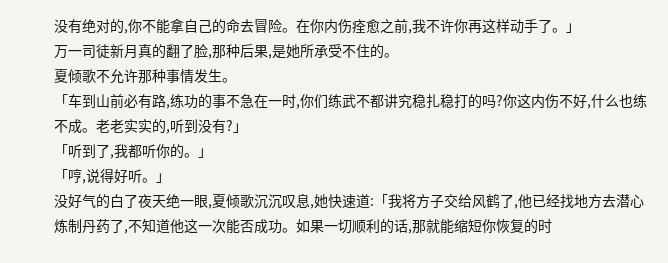没有绝对的,你不能拿自己的命去冒险。在你内伤痊愈之前,我不许你再这样动手了。」
万一司徒新月真的翻了脸,那种后果,是她所承受不住的。
夏倾歌不允许那种事情发生。
「车到山前必有路,练功的事不急在一时,你们练武不都讲究稳扎稳打的吗?你这内伤不好,什么也练不成。老老实实的,听到没有?」
「听到了,我都听你的。」
「哼,说得好听。」
没好气的白了夜天绝一眼,夏倾歌沉沉叹息,她快速道:「我将方子交给风鹤了,他已经找地方去潜心炼制丹药了,不知道他这一次能否成功。如果一切顺利的话,那就能缩短你恢复的时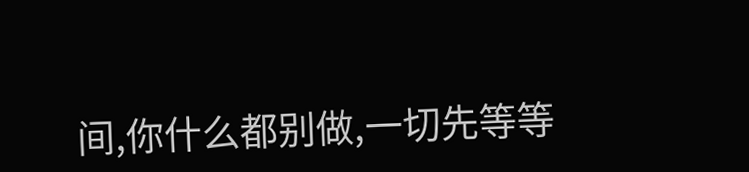间,你什么都别做,一切先等等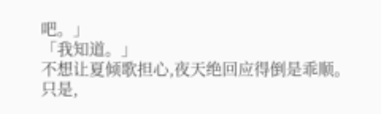吧。」
「我知道。」
不想让夏倾歌担心,夜天绝回应得倒是乖顺。
只是,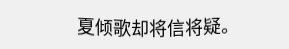夏倾歌却将信将疑。